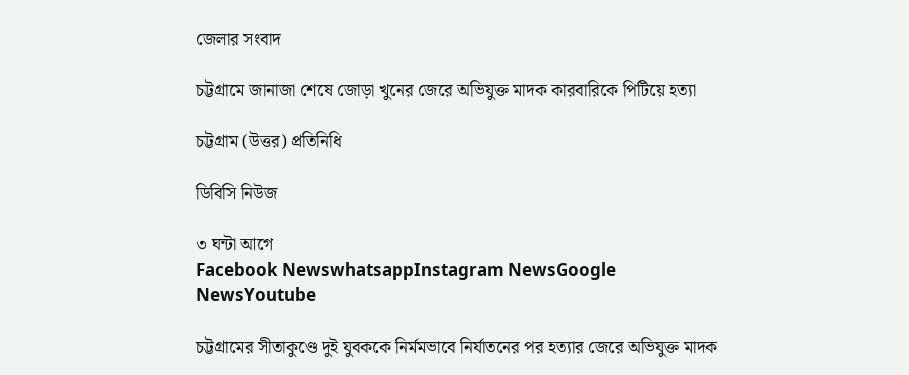জেলার সংবাদ

চট্টগ্রামে জানাজা শেষে জোড়া খুনের জেরে অভিযুক্ত মাদক কারবারিকে পিটিয়ে হত্যা

চট্টগ্রাম (উত্তর) প্রতিনিধি

ডিবিসি নিউজ

৩ ঘন্টা আগে
Facebook NewswhatsappInstagram NewsGoogle NewsYoutube

চট্টগ্রামের সীতাকুণ্ডে দুই যুবককে নির্মমভাবে নির্যাতনের পর হত্যার জেরে অভিযুক্ত মাদক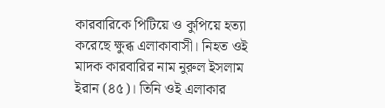কারবারিকে পিটিয়ে ও কুপিয়ে হত্যা করেছে ক্ষুব্ধ এলাকাবাসী। নিহত ওই মাদক কারবারির নাম নুরুল ইসলাম ইরান (৪৫)। তিনি ওই এলাকার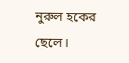নুরুল হকের ছেলে।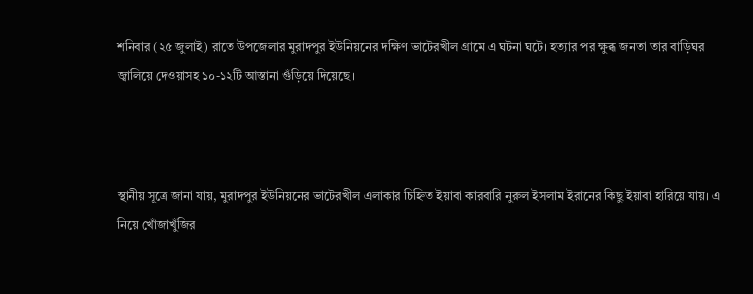শনিবার (২৫ জুলাই) রাতে উপজেলার মুরাদপুর ইউনিয়নের দক্ষিণ ভাটেরখীল গ্রামে এ ঘটনা ঘটে। হত্যার পর ক্ষুব্ধ জনতা তার বাড়িঘর জ্বালিয়ে দেওয়াসহ ১০-১২টি আস্তানা গুঁড়িয়ে দিয়েছে।



স্থানীয় সূত্রে জানা যায়, মুরাদপুর ইউনিয়নের ভাটেরখীল এলাকার চিহ্নিত ইয়াবা কারবারি নুরুল ইসলাম ইরানের কিছু ইয়াবা হারিয়ে যায়। এ নিয়ে খোঁজাখুঁজির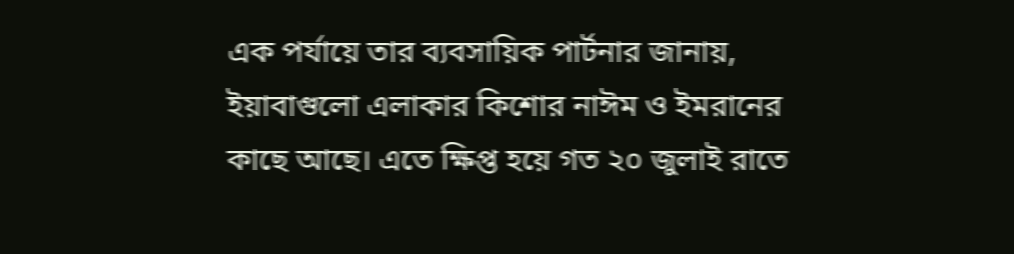এক পর্যায়ে তার ব্যবসায়িক পার্টনার জানায়, ইয়াবাগুলো এলাকার কিশোর নাঈম ও ইমরানের কাছে আছে। এতে ক্ষিপ্ত হয়ে গত ২০ জুলাই রাতে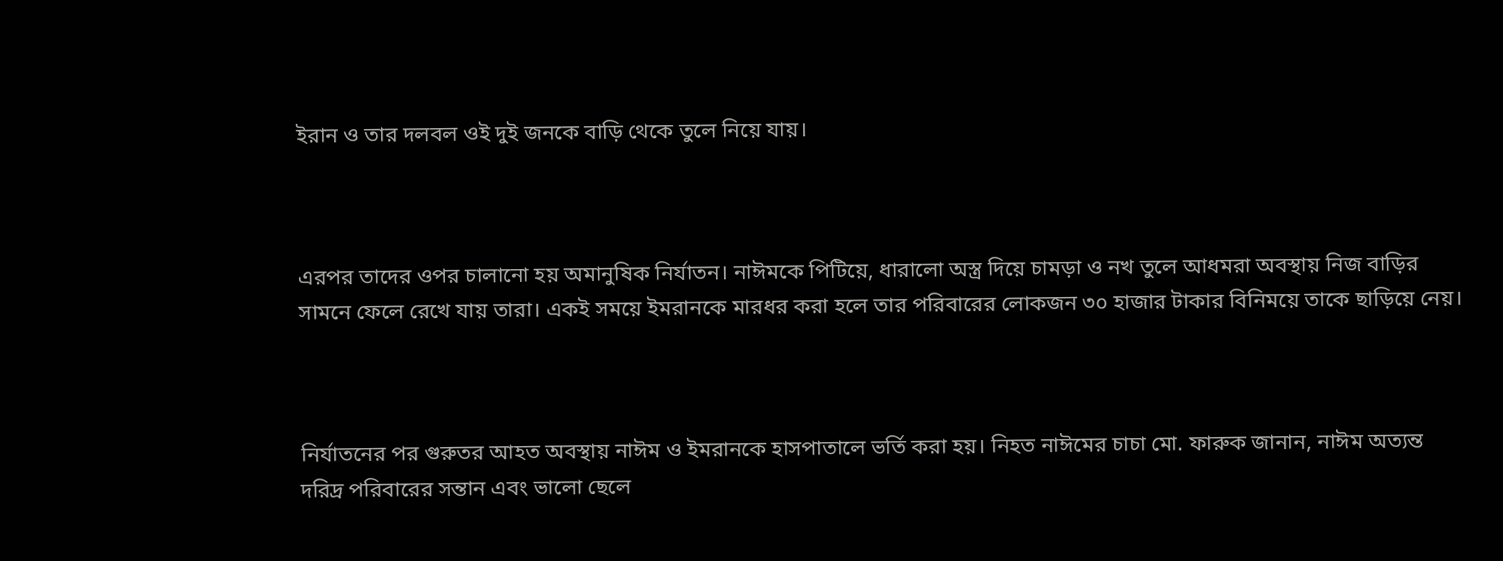ইরান ও তার দলবল ওই দুই জনকে বাড়ি থেকে তুলে নিয়ে যায়।



এরপর তাদের ওপর চালানো হয় অমানুষিক নির্যাতন। নাঈমকে পিটিয়ে, ধারালো অস্ত্র দিয়ে চামড়া ও নখ তুলে আধমরা অবস্থায় নিজ বাড়ির সামনে ফেলে রেখে যায় তারা। একই সময়ে ইমরানকে মারধর করা হলে তার পরিবারের লোকজন ৩০ হাজার টাকার বিনিময়ে তাকে ছাড়িয়ে নেয়।



নির্যাতনের পর গুরুতর আহত অবস্থায় নাঈম ও ইমরানকে হাসপাতালে ভর্তি করা হয়। নিহত নাঈমের চাচা মো. ফারুক জানান, নাঈম অত্যন্ত দরিদ্র পরিবারের সন্তান এবং ভালো ছেলে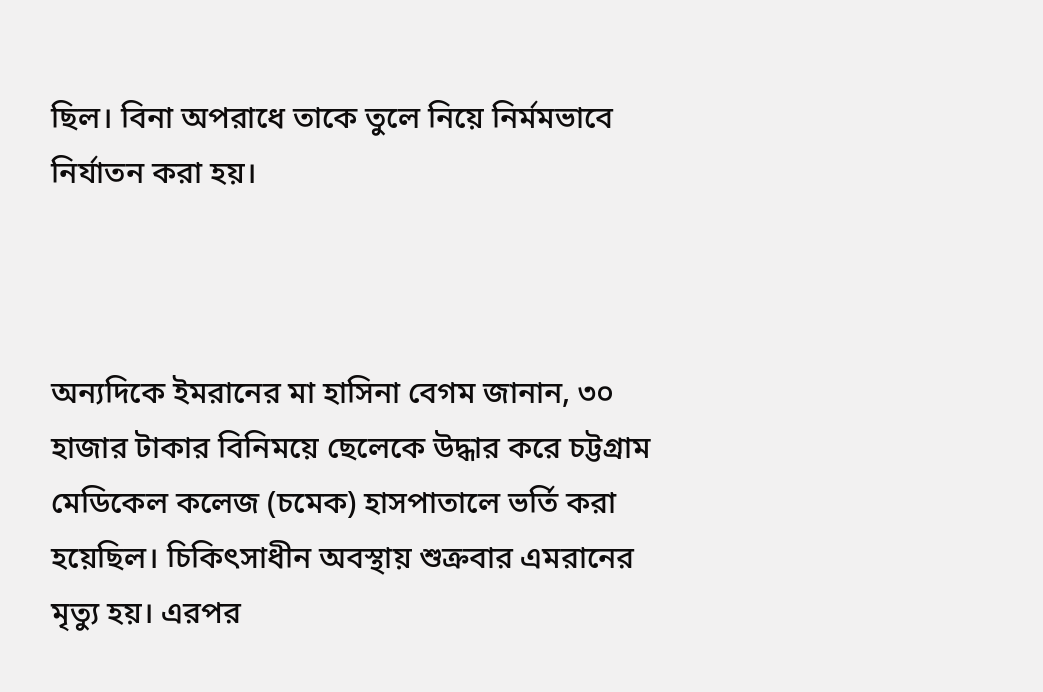ছিল। বিনা অপরাধে তাকে তুলে নিয়ে নির্মমভাবে নির্যাতন করা হয়।



অন্যদিকে ইমরানের মা হাসিনা বেগম জানান, ৩০ হাজার টাকার বিনিময়ে ছেলেকে উদ্ধার করে চট্টগ্রাম মেডিকেল কলেজ (চমেক) হাসপাতালে ভর্তি করা হয়েছিল। চিকিৎসাধীন অবস্থায় শুক্রবার এমরানের মৃত্যু হয়। এরপর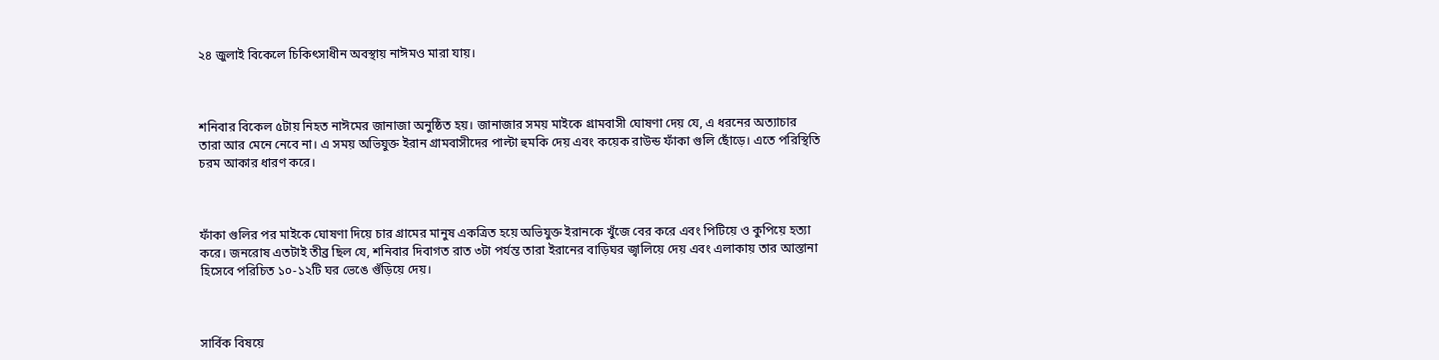২৪ জুলাই বিকেলে চিকিৎসাধীন অবস্থায় নাঈমও মারা যায়।



শনিবার বিকেল ৫টায় নিহত নাঈমের জানাজা অনুষ্ঠিত হয়। জানাজার সময় মাইকে গ্রামবাসী ঘোষণা দেয় যে, এ ধরনের অত্যাচার তারা আর মেনে নেবে না। এ সময় অভিযুক্ত ইরান গ্রামবাসীদের পাল্টা হুমকি দেয় এবং কয়েক রাউন্ড ফাঁকা গুলি ছোঁড়ে। এতে পরিস্থিতি চরম আকার ধারণ করে।



ফাঁকা গুলির পর মাইকে ঘোষণা দিয়ে চার গ্রামের মানুষ একত্রিত হয়ে অভিযুক্ত ইরানকে খুঁজে বের করে এবং পিটিয়ে ও কুপিয়ে হত্যা করে। জনরোষ এতটাই তীব্র ছিল যে, শনিবার দিবাগত রাত ৩টা পর্যন্ত তারা ইরানের বাড়িঘর জ্বালিয়ে দেয় এবং এলাকায় তার আস্তানা হিসেবে পরিচিত ১০-১২টি ঘর ভেঙে গুঁড়িয়ে দেয়।



সার্বিক বিষয়ে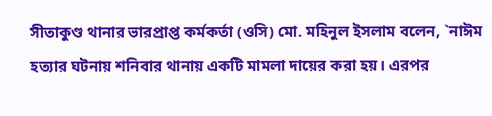সীতাকুণ্ড থানার ভারপ্রাপ্ত কর্মকর্তা (ওসি) মো. মহিনুল ইসলাম বলেন, `নাঈম হত্যার ঘটনায় শনিবার থানায় একটি মামলা দায়ের করা হয়। এরপর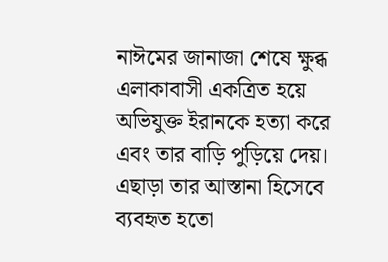নাঈমের জানাজা শেষে ক্ষুব্ধ এলাকাবাসী একত্রিত হয়ে অভিযুক্ত ইরানকে হত্যা করে এবং তার বাড়ি পুড়িয়ে দেয়। এছাড়া তার আস্তানা হিসেবে ব্যবহৃত হতো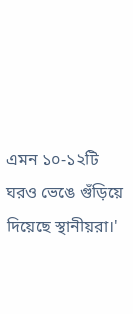এমন ১০-১২টি ঘরও ভেঙে গুঁড়িয়ে দিয়েছে স্থানীয়রা।'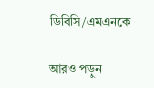ডিবিসি/এমএনকে

আরও পড়ুন